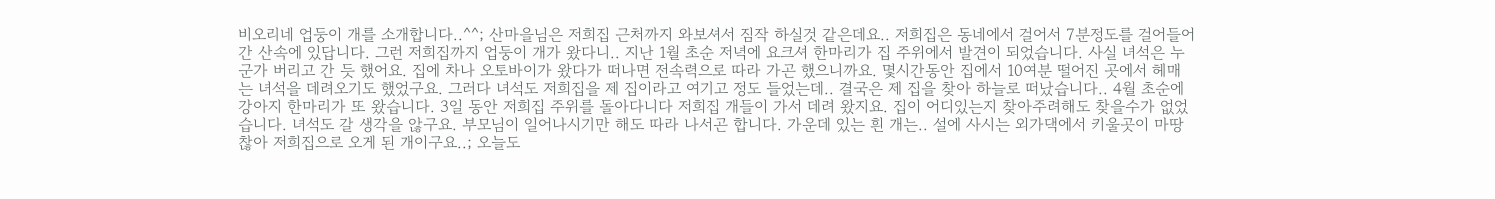비오리네 업둥이 개를 소개합니다..^^; 산마을님은 저희집 근처까지 와보셔서 짐작 하실것 같은데요.. 저희집은 동네에서 걸어서 7분정도를 걸어들어간 산속에 있답니다. 그런 저희집까지 업둥이 개가 왔다니.. 지난 1월 초순 저녁에 요크셔 한마리가 집 주위에서 발견이 되었습니다. 사실 녀석은 누군가 버리고 간 듯 했어요. 집에 차나 오토바이가 왔다가 떠나면 전속력으로 따라 가곤 했으니까요. 몇시간동안 집에서 10여분 떨어진 곳에서 헤매는 녀석을 데려오기도 했었구요. 그러다 녀석도 저희집을 제 집이라고 여기고 정도 들었는데.. 결국은 제 집을 찾아 하늘로 떠났습니다.. 4월 초순에 강아지 한마리가 또 왔습니다. 3일 동안 저희집 주위를 돌아다니다 저희집 개들이 가서 데려 왔지요. 집이 어디있는지 찾아주려해도 찾을수가 없었습니다. 녀석도 갈 생각을 않구요. 부모님이 일어나시기만 해도 따라 나서곤 합니다. 가운데 있는 흰 개는.. 설에 사시는 외가댁에서 키울곳이 마땅찮아 저희집으로 오게 된 개이구요..; 오늘도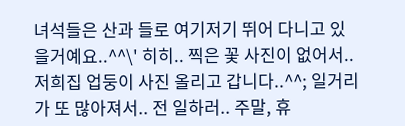녀석들은 산과 들로 여기저기 뛰어 다니고 있을거예요..^^\' 히히.. 찍은 꽃 사진이 없어서.. 저희집 업둥이 사진 올리고 갑니다..^^; 일거리가 또 많아져서.. 전 일하러.. 주말, 휴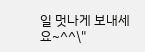일 멋나게 보내세요~^^\"